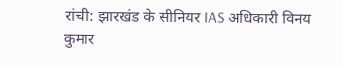रांची: झारखंड के सीनियर IAS अधिकारी विनय कुमार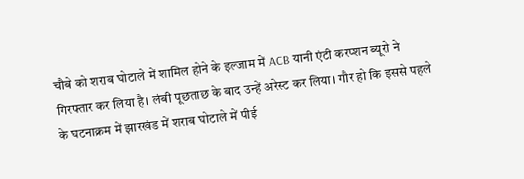चौबे को शराब घोटाले में शामिल होने के इल्जाम में ACB यानी एंटी करप्शन ब्यूरो ने गिरफ्तार कर लिया है। लंबी पूछताछ के बाद उन्हें अरेस्ट कर लिया। गौर हो कि इससे पहले के घटनाक्रम में झारखंड में शराब घोटाले में पीई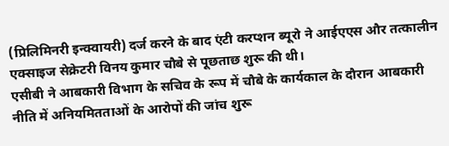(प्रिलिमिनरी इन्क्वायरी) दर्ज करने के बाद एंटी करप्शन ब्यूरो ने आईएएस और तत्कालीन एक्साइज सेक्रेटरी विनय कुमार चौबे से पूछताछ शुरू की थी।
एसीबी ने आबकारी विभाग के सचिव के रूप में चौबे के कार्यकाल के दौरान आबकारी नीति में अनियमितताओं के आरोपों की जांच शुरू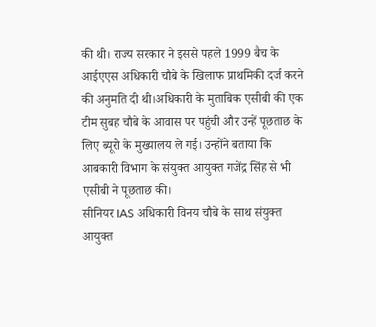की थी। राज्य सरकार ने इससे पहले 1999 बैच के आईएएस अधिकारी चौबे के खिलाफ प्राथमिकी दर्ज करने की अनुमति दी थी।अधिकारी के मुताबिक एसीबी की एक टीम सुबह चौबे के आवास पर पहुंची और उन्हें पूछताछ के लिए ब्यूरो के मुख्यालय ले गई। उन्होंने बताया कि आबकारी विभाग के संयुक्त आयुक्त गजेंद्र सिंह से भी एसीबी ने पूछताछ की।
सीनियर IAS अधिकारी विनय चौबे के साथ संयुक्त आयुक्त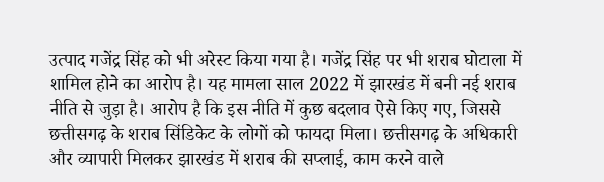उत्पाद गजेंद्र सिंह को भी अरेस्ट किया गया है। गजेंद्र सिंह पर भी शराब घोटाला में शामिल होने का आरोप है। यह मामला साल 2022 में झारखंड में बनी नई शराब नीति से जुड़ा है। आरोप है कि इस नीति में कुछ बदलाव ऐसे किए गए, जिससे छत्तीसगढ़ के शराब सिंडिकेट के लोगों को फायदा मिला। छत्तीसगढ़ के अधिकारी और व्यापारी मिलकर झारखंड में शराब की सप्लाई, काम करने वाले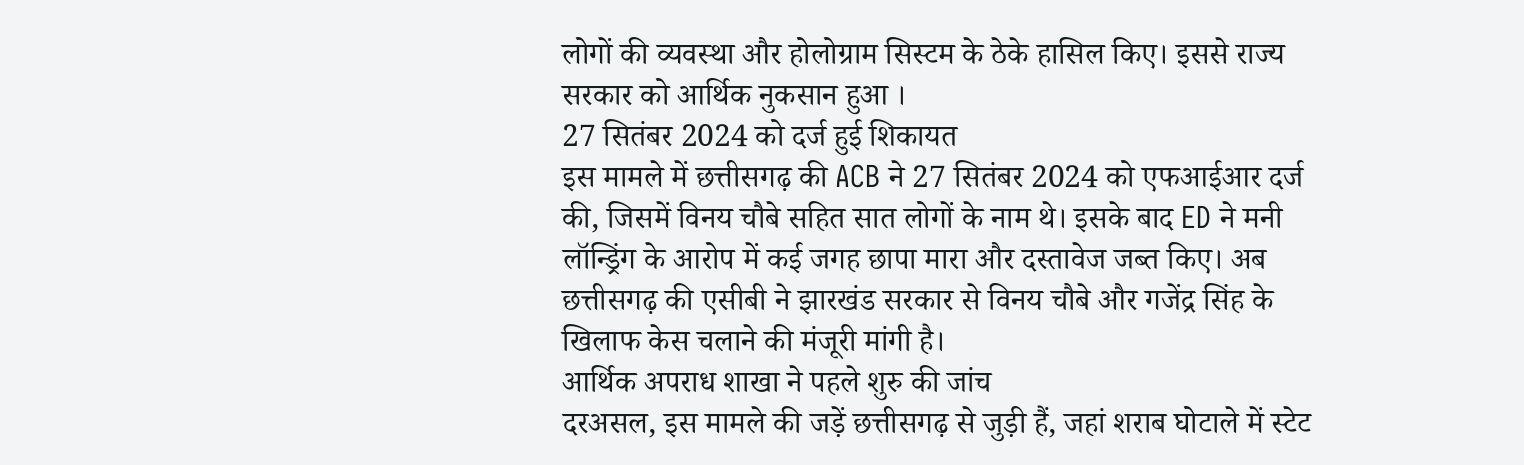लोगों की व्यवस्था और होलोग्राम सिस्टम के ठेके हासिल किए। इससे राज्य सरकार को आर्थिक नुकसान हुआ ।
27 सितंबर 2024 को दर्ज हुई शिकायत
इस मामले में छत्तीसगढ़ की ACB ने 27 सितंबर 2024 को एफआईआर दर्ज की, जिसमें विनय चौबे सहित सात लोगों के नाम थे। इसके बाद ED ने मनी लॉन्ड्रिंग के आरोप में कई जगह छापा मारा और दस्तावेज जब्त किए। अब छत्तीसगढ़ की एसीबी ने झारखंड सरकार से विनय चौबे और गजेंद्र सिंह के खिलाफ केस चलाने की मंजूरी मांगी है।
आर्थिक अपराध शाखा ने पहले शुरु की जांच
दरअसल, इस मामले की जड़ें छत्तीसगढ़ से जुड़ी हैं, जहां शराब घोटाले में स्टेट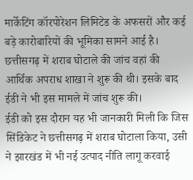मार्केटिंग कॉरपोरेशन लिमिटेड के अफसरों और कई बड़े कारोबारियों की भूमिका सामने आई है। छत्तीसगढ़ में शराब घोटाले की जांच वहां की आर्थिक अपराध शाखा ने शुरू की थी। इसके बाद ईडी ने भी इस मामले में जांच शुरू की।
ईडी को इस दौरान यह भी जानकारी मिली कि जिस सिंडिकेट ने छत्तीसगढ़ में शराब घोटाला किया, उसी ने झारखंड में भी नई उत्पाद नीति लागू करवाई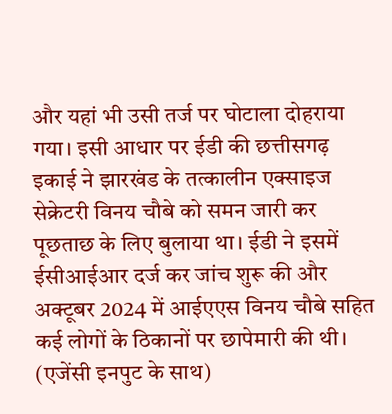और यहां भी उसी तर्ज पर घोटाला दोहराया गया। इसी आधार पर ईडी की छत्तीसगढ़ इकाई ने झारखंड के तत्कालीन एक्साइज सेक्रेटरी विनय चौबे को समन जारी कर पूछताछ के लिए बुलाया था। ईडी ने इसमें ईसीआईआर दर्ज कर जांच शुरू की और अक्टूबर 2024 में आईएएस विनय चौबे सहित कई लोगों के ठिकानों पर छापेमारी की थी। (एजेंसी इनपुट के साथ)